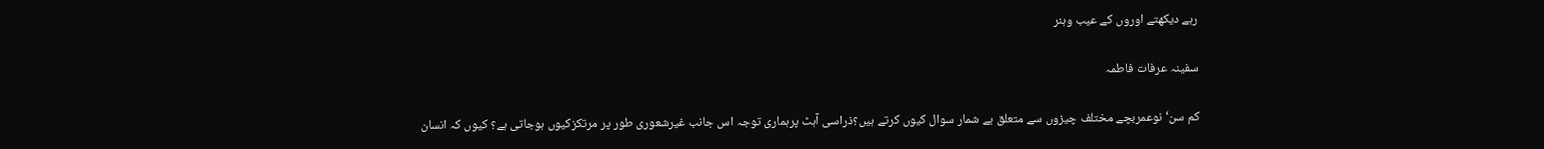رہے دیکھتے اوروں کے عیب وہنر

سفینہ عرفات فاطمہ

کم سن‘نوعمربچے مختلف چیزوں سے متعلق بے شمار سوال کیوں کرتے ہیں؟ذراسی آہٹ پرہماری توجہ اس جانب غیرشعوری طور پر مرتکزکیوں ہوجاتی ہے؟ کیوں کہ انسان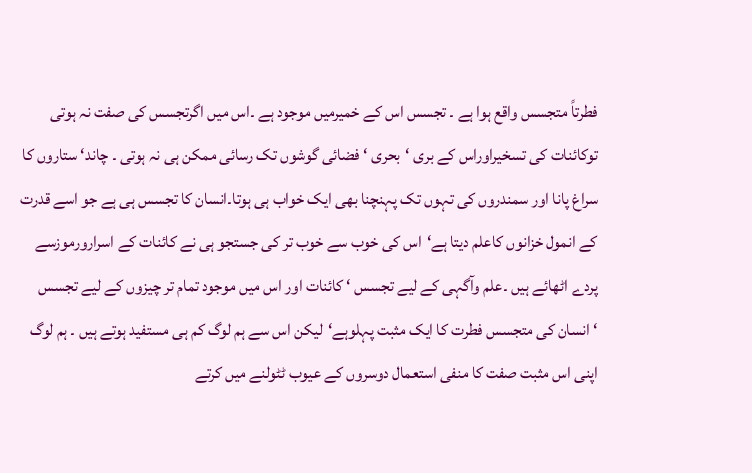فطرتاً متجسس واقع ہوا ہے ۔ تجسس اس کے خمیرمیں موجود ہے ۔اس میں اگرتجسس کی صفت نہ ہوتی توکائنات کی تسخیراوراس کے بری ‘بحری ‘ فضائی گوشوں تک رسائی ممکن ہی نہ ہوتی ۔ چاند‘ ستاروں کا سراغ پانا اور سمندروں کی تہوں تک پہنچنا بھی ایک خواب ہی ہوتا۔انسان کا تجسس ہی ہے جو اسے قدرت کے انمول خزانوں کاعلم دیتا ہے‘اس کی خوب سے خوب تر کی جستجو ہی نے کائنات کے اسرارورموزسے پردے اٹھائے ہیں ۔علم وآگہی کے لیے تجسس ‘ کائنات اور اس میں موجود تمام تر چیزوں کے لیے تجسس ‘انسان کی متجسس فطرت کا ایک مثبت پہلوہے‘لیکن اس سے ہم لوگ کم ہی مستفید ہوتے ہیں ۔ ہم لوگ اپنی اس مثبت صفت کا منفی استعمال دوسروں کے عیوب ٹٹولنے میں کرتے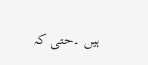ہیں ۔حتی کہ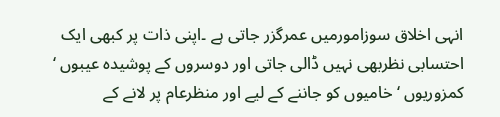انہی اخلاق سوزامورمیں عمرگزر جاتی ہے ۔اپنی ذات پر کبھی ایک احتسابی نظربھی نہیں ڈالی جاتی اور دوسروں کے پوشیدہ عیبوں ‘ کمزوریوں ‘ خامیوں کو جاننے کے لیے اور منظرعام پر لانے کے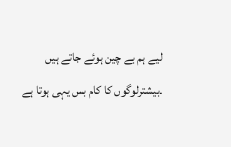لیے ہم بے چین ہوئے جاتے ہیں ۔بیشترلوگوں کا کام بس یہی ہوتا ہے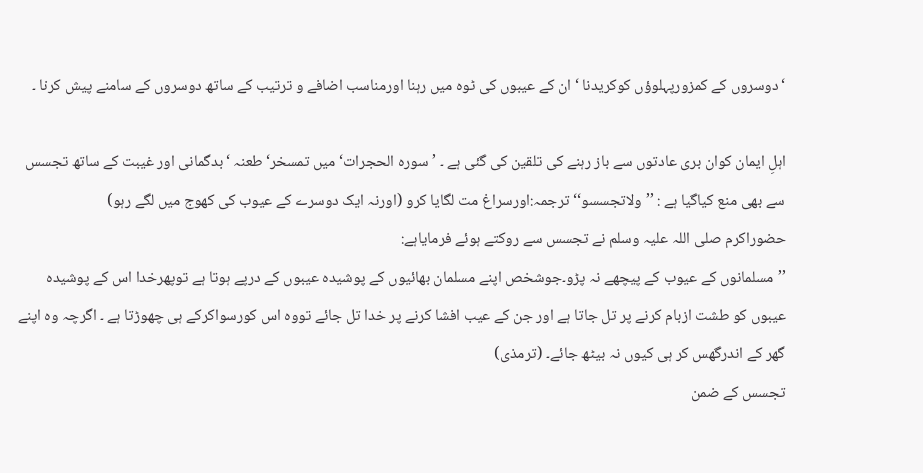‘دوسروں کے کمزورپہلوؤں کوکریدنا ‘ ان کے عیبوں کی ٹوہ میں رہنا اورمناسب اضافے و ترتیب کے ساتھ دوسروں کے سامنے پیش کرنا ۔

اہلِ ایمان کوان بری عادتوں سے باز رہنے کی تلقین کی گئی ہے ۔ ’سورہ الحجرات‘ میں تمسخر‘طعنہ ‘بدگمانی اور غیبت کے ساتھ تجسس سے بھی منع کیاگیا ہے : ’’ولاتجسسو‘‘ ترجمہ:اورسراغ مت لگایا کرو (اورنہ ایک دوسرے کے عیوب کی کھوج میں لگے رہو)
حضوراکرم صلی اللہ علیہ وسلم نے تجسس سے روکتے ہوئے فرمایاہے:
’’مسلمانوں کے عیوب کے پیچھے نہ پڑو۔جوشخص اپنے مسلمان بھائیوں کے پوشیدہ عیبوں کے درپے ہوتا ہے توپھرخدا اس کے پوشیدہ عیبوں کو طشت ازبام کرنے پر تل جاتا ہے اور جن کے عیب افشا کرنے پر خدا تل جائے تووہ اس کورسواکرکے ہی چھوڑتا ہے ۔ اگرچہ وہ اپنے گھر کے اندرگھس کر ہی کیوں نہ بیٹھ جائے۔ (ترمذی)
تجسس کے ضمن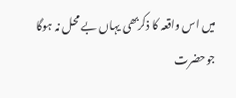میں اس واقعہ کا ذکربھی یہاں بے محل نہ ہوگا جوحضرت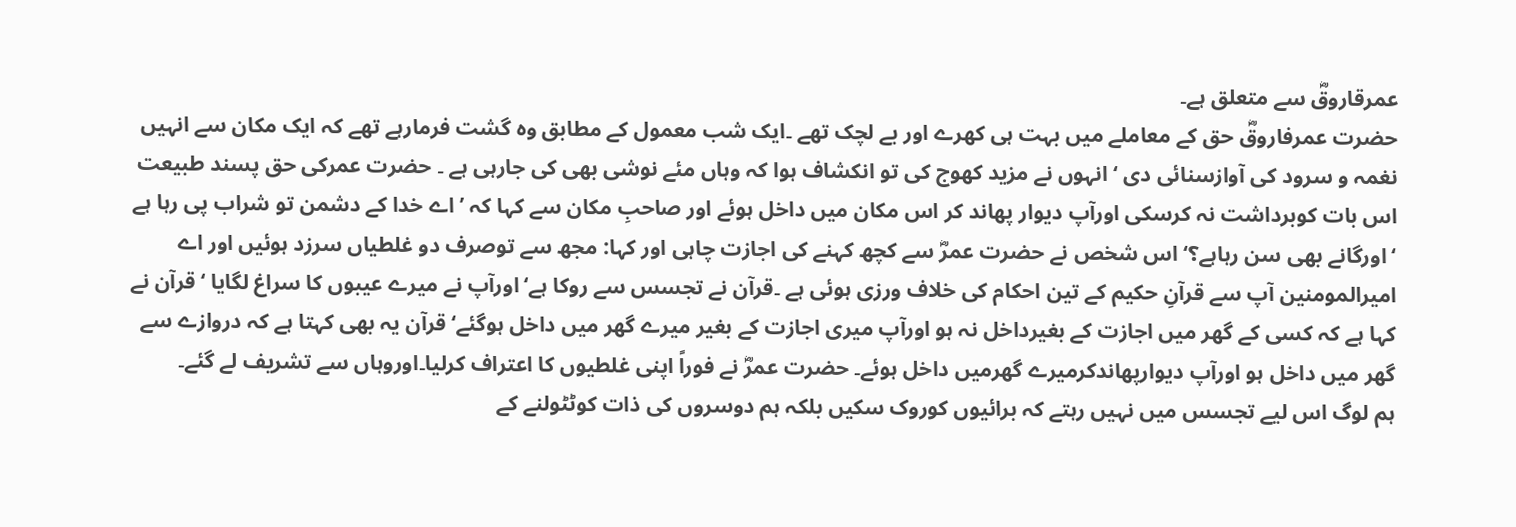عمرقاروقؓ سے متعلق ہے۔
حضرت عمرفاروقؓ حق کے معاملے میں بہت ہی کھرے اور بے لچک تھے ۔ایک شب معمول کے مطابق وہ گشت فرمارہے تھے کہ ایک مکان سے انہیں نغمہ و سرود کی آوازسنائی دی ‘انہوں نے مزید کھوج کی تو انکشاف ہوا کہ وہاں مئے نوشی بھی کی جارہی ہے ۔ حضرت عمرکی حق پسند طبیعت اس بات کوبرداشت نہ کرسکی اورآپ دیوار پھاند کر اس مکان میں داخل ہوئے اور صاحبِ مکان سے کہا کہ ’اے خدا کے دشمن تو شراب پی رہا ہے ‘اورگانے بھی سن رہاہے؟‘ اس شخص نے حضرت عمرؓ سے کچھ کہنے کی اجازت چاہی اور کہا: مجھ سے توصرف دو غلطیاں سرزد ہوئیں اور اے امیرالمومنین آپ سے قرآنِ حکیم کے تین احکام کی خلاف ورزی ہوئی ہے ۔قرآن نے تجسس سے روکا ہے‘اورآپ نے میرے عیبوں کا سراغ لگایا ‘قرآن نے کہا ہے کہ کسی کے گھر میں اجازت کے بغیرداخل نہ ہو اورآپ میری اجازت کے بغیر میرے گھر میں داخل ہوگئے‘ قرآن یہ بھی کہتا ہے کہ دروازے سے گھر میں داخل ہو اورآپ دیوارپھاندکرمیرے گھرمیں داخل ہوئے۔ حضرت عمرؓ نے فوراً اپنی غلطیوں کا اعتراف کرلیا۔اوروہاں سے تشریف لے گئے۔
ہم لوگ اس لیے تجسس میں نہیں رہتے کہ برائیوں کوروک سکیں بلکہ ہم دوسروں کی ذات کوٹٹولنے کے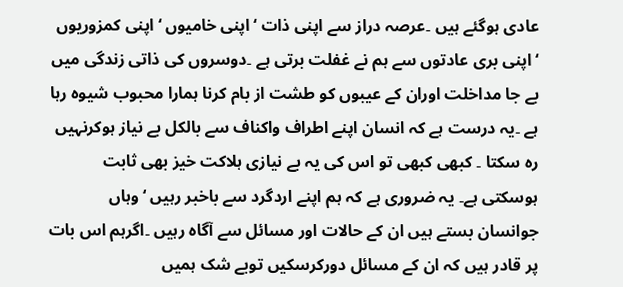عادی ہوگئے ہیں ۔عرصہ دراز سے اپنی ذات ‘اپنی خامیوں ‘اپنی کمزوریوں ‘اپنی بری عادتوں سے ہم نے غفلت برتی ہے ۔دوسروں کی ذاتی زندگی میں بے جا مداخلت اوران کے عیبوں کو طشت از بام کرنا ہمارا محبوب شیوہ رہا ہے ۔یہ درست ہے کہ انسان اپنے اطراف واکناف سے بالکل بے نیاز ہوکرنہیں رہ سکتا ۔ کبھی کبھی تو اس کی یہ بے نیازی ہلاکت خیز بھی ثابت ہوسکتی ہے۔ یہ ضروری ہے کہ ہم اپنے اردگرد سے باخبر رہیں ‘وہاں جوانسان بستے ہیں ان کے حالات اور مسائل سے آگاہ رہیں ۔اگرہم اس بات پر قادر ہیں کہ ان کے مسائل دورکرسکیں توبے شک ہمیں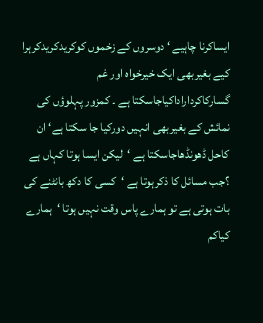ایساکرنا چاہیے ‘ دوسروں کے زخموں کوکریدکریدکرہرا کیے بغیربھی ایک خیرخواہ اور غم گسارکاکرداراداکیاجاسکتا ہے ۔ کمزور پہلوؤں کی نمائش کے بغیربھی انہیں دورکیا جا سکتا ہے‘ ان کاحل ڈھونڈھاجاسکتا ہے ‘لیکن ایسا ہوتا کہاں ہے ؟جب مسائل کا ذکرہوتا ہے ‘کسی کا دکھ بانٹنے کی بات ہوتی ہے تو ہمارے پاس وقت نہیں ہوتا ‘ہمارے کیاکم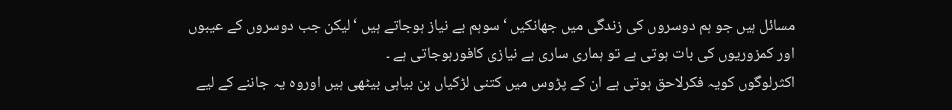مسائل ہیں جو ہم دوسروں کی زندگی میں جھانکیں ‘سوہم بے نیاز ہوجاتے ہیں ‘لیکن جب دوسروں کے عیبوں اور کمزوریوں کی بات ہوتی ہے تو ہماری ساری بے نیازی کافورہوجاتی ہے ۔
اکثرلوگوں کویہ فکرلاحق ہوتی ہے ان کے پڑوس میں کتنی لڑکیاں بن بیاہی بیٹھی ہیں اوروہ یہ جاننے کے لیے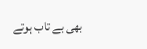بھی بے تاب ہوتے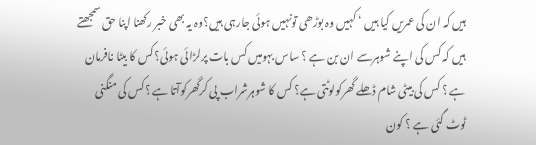ہیں کہ ان کی عمریں کیا ہیں ‘ کہیں وہ بوڑھی تونہیں ہوئی جارہی ہیں؟وہ یہ بھی خبر رکھنا اپنا حق سمجھتے ہیں کہ کس کی اپنے شوہرسے ان بن ہے ؟ ساس بہومیں کس بات پرلڑائی ہوئی؟کس کا بیٹا نافرمان ہے ؟ کس کی بیٹی شام ڈھلے گھرکولوٹتی ہے؟ کس کا شوہرشراب پی کرگھرکوآتا ہے ؟کس کی منگنی ٹوٹ گئی ہے ؟ کون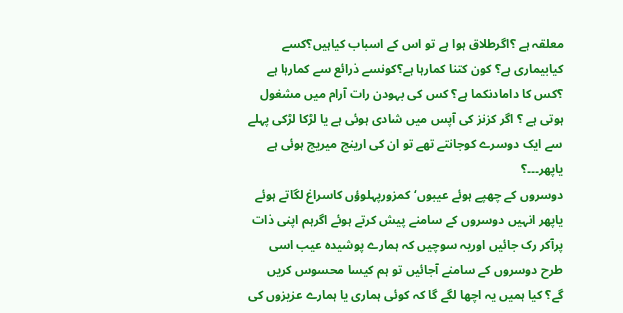معلقہ ہے ؟اگرطلاق ہوا ہے تو اس کے اسباب کیاہیں؟کسے کیابیماری ہے؟ کون کتنا کمارہا ہے؟کونسے ذرائع سے کمارہا ہے ؟کس کا دامادنکما ہے؟ کس کی بہودن رات آرام میں مشغول ہوتی ہے ؟ اگر کزنز کی آپس میں شادی ہوئی ہے یا لڑکا لڑکی پہلے سے ایک دوسرے کوجانتے تھے تو ان کی ارینج میریج ہوئی ہے یاپھر۔۔۔؟
دوسروں کے چھپے ہوئے عیبوں‘کمزورپہلوؤں کاسراغ لگاتے ہوئے یاپھر انہیں دوسروں کے سامنے پیش کرتے ہوئے اگرہم اپنی ذات پرآکر رک جائیں اوریہ سوچیں کہ ہمارے پوشیدہ عیب اسی طرح دوسروں کے سامنے آجائیں تو ہم کیسا محسوس کریں گے؟ کیا ہمیں یہ اچھا لگے گا کہ کوئی ہماری یا ہمارے عزیزوں کی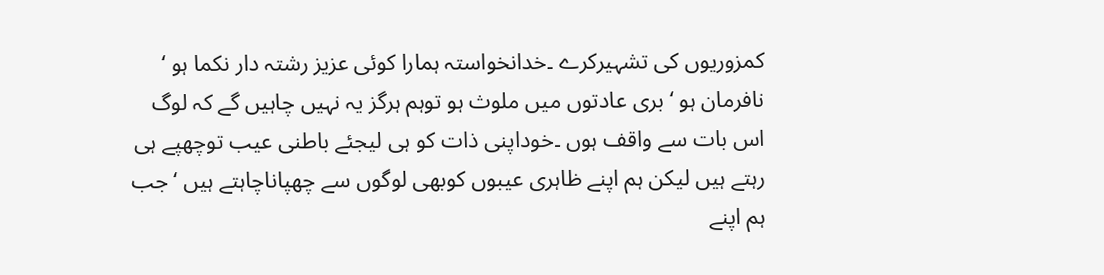کمزوریوں کی تشہیرکرے ۔خدانخواستہ ہمارا کوئی عزیز رشتہ دار نکما ہو ‘ نافرمان ہو ‘ بری عادتوں میں ملوث ہو توہم ہرگز یہ نہیں چاہیں گے کہ لوگ اس بات سے واقف ہوں ۔خوداپنی ذات کو ہی لیجئے باطنی عیب توچھپے ہی رہتے ہیں لیکن ہم اپنے ظاہری عیبوں کوبھی لوگوں سے چھپاناچاہتے ہیں ‘جب ہم اپنے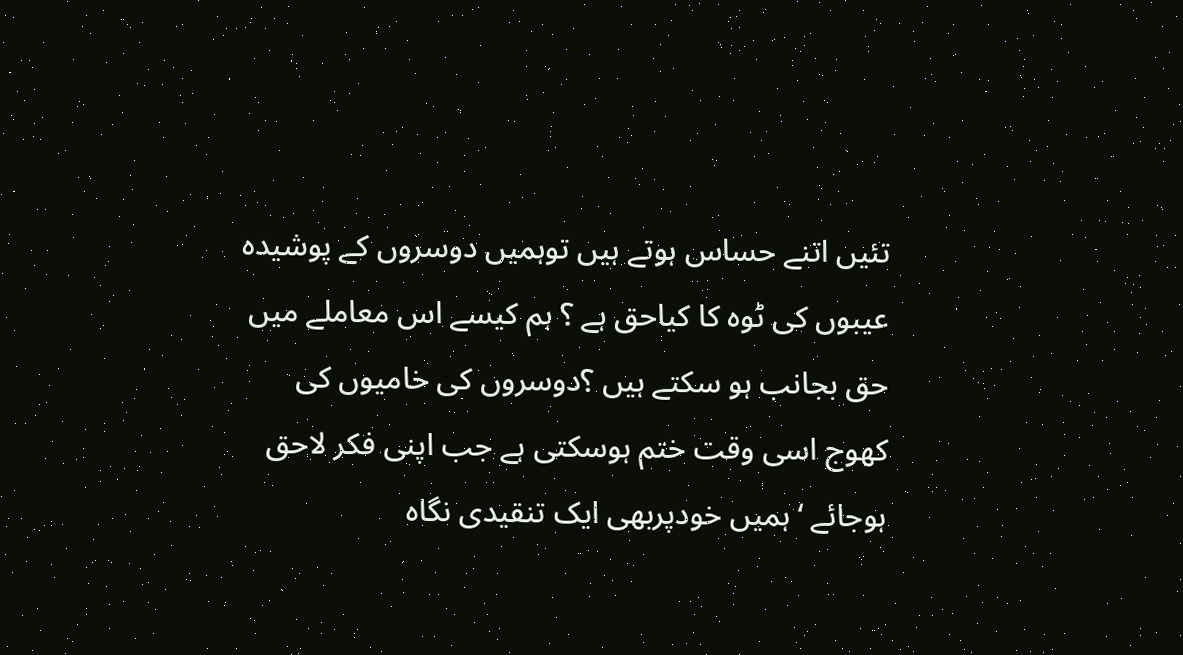تئیں اتنے حساس ہوتے ہیں توہمیں دوسروں کے پوشیدہ عیبوں کی ٹوہ کا کیاحق ہے ؟ ہم کیسے اس معاملے میں حق بجانب ہو سکتے ہیں ؟دوسروں کی خامیوں کی کھوج اسی وقت ختم ہوسکتی ہے جب اپنی فکر لاحق ہوجائے ‘ہمیں خودپربھی ایک تنقیدی نگاہ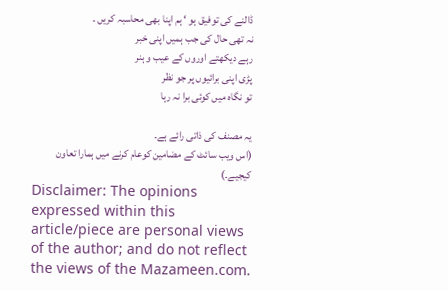ڈالنے کی توفیق ہو ‘ ہم اپنا بھی محاسبہ کریں ۔
نہ تھی حال کی جب ہمیں اپنی خبر
رہے دیکھتے اوروں کے عیب و ہنر
پڑی اپنی برائیوں پر جو نظر
تو نگاہ میں کوئی برا نہ رہا

یہ مصنف کی ذاتی رائے ہے۔
(اس ویب سائٹ کے مضامین کوعام کرنے میں ہمارا تعاون کیجیے۔)
Disclaimer: The opinions expressed within this article/piece are personal views of the author; and do not reflect the views of the Mazameen.com.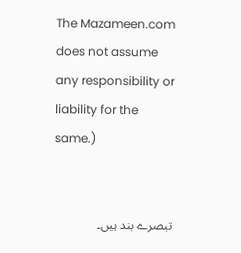The Mazameen.com does not assume any responsibility or liability for the same.)


تبصرے بند ہیں۔